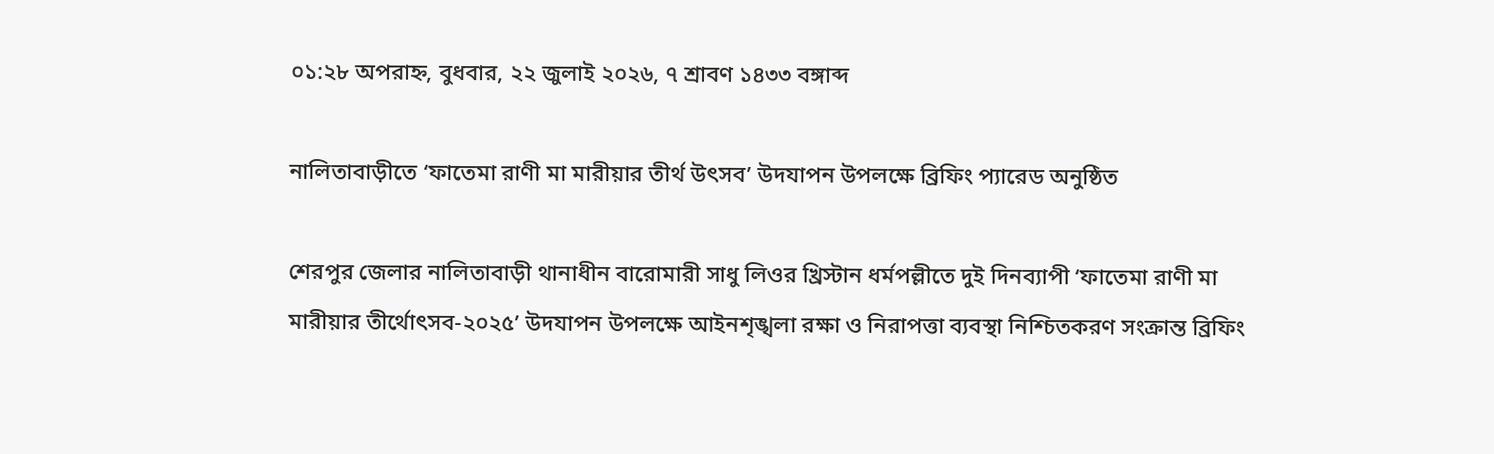০১:২৮ অপরাহ্ন, বুধবার, ২২ জুলাই ২০২৬, ৭ শ্রাবণ ১৪৩৩ বঙ্গাব্দ

নালিতাবাড়ীতে ‘ফাতেমা রাণী মা মারীয়ার তীর্থ উৎসব’ উদযাপন উপলক্ষে ব্রিফিং প্যারেড অনুষ্ঠিত

শেরপুর জেলার নালিতাবাড়ী থানাধীন বারোমারী সাধু লিওর খ্রিস্টান ধর্মপল্লীতে দুই দিনব্যাপী ‘ফাতেমা রাণী মা মারীয়ার তীর্থোৎসব-২০২৫’ উদযাপন উপলক্ষে আইনশৃঙ্খলা রক্ষা ও নিরাপত্তা ব্যবস্থা নিশ্চিতকরণ সংক্রান্ত ব্রিফিং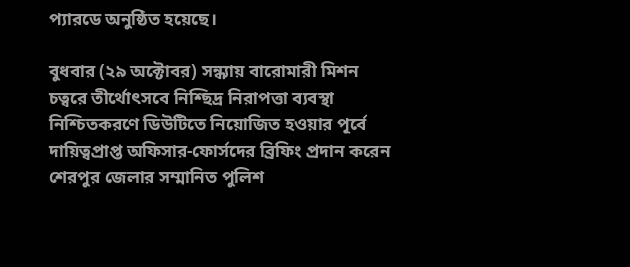প্যারডে অনুষ্ঠিত হয়েছে।

বুধবার (২৯ অক্টোবর) সন্ধ্যায় বারোমারী মিশন চত্বরে তীর্থোৎসবে নিশ্ছিদ্র নিরাপত্তা ব্যবস্থা নিশ্চিতকরণে ডিউটিতে নিয়োজিত হওয়ার পূর্বে দায়িত্বপ্রাপ্ত অফিসার-ফোর্সদের ব্রিফিং প্রদান করেন শেরপুর জেলার সম্মানিত পুলিশ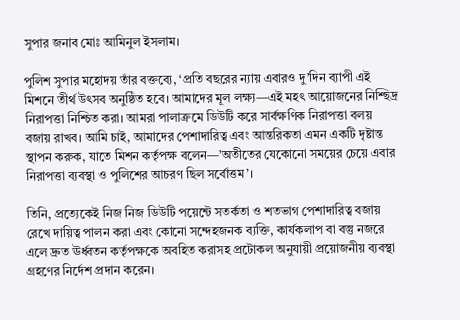সুপার জনাব মোঃ আমিনুল ইসলাম।

পুলিশ সুপার মহোদয় তাঁর বক্তব্যে, ‘প্রতি বছরের ন্যায় এবারও দু’দিন ব্যাপী এই মিশনে তীর্থ উৎসব অনুষ্ঠিত হবে। আমাদের মূল লক্ষ্য—এই মহৎ আয়োজনের নিশ্ছিদ্র নিরাপত্তা নিশ্চিত করা। আমরা পালাক্রমে ডিউটি করে সার্বক্ষণিক নিরাপত্তা বলয় বজায় রাখব। আমি চাই, আমাদের পেশাদারিত্ব এবং আন্তরিকতা এমন একটি দৃষ্টান্ত স্থাপন করুক, যাতে মিশন কর্তৃপক্ষ বলেন—’অতীতের যেকোনো সময়ের চেয়ে এবার নিরাপত্তা ব্যবস্থা ও পুলিশের আচরণ ছিল সর্বোত্তম’।

তিনি, প্রত্যেকেই নিজ নিজ ডিউটি পয়েন্টে সতর্কতা ও শতভাগ পেশাদারিত্ব বজায় রেখে দায়িত্ব পালন করা এবং কোনো সন্দেহজনক ব্যক্তি, কার্যকলাপ বা বস্তু নজরে এলে দ্রুত ঊর্ধ্বতন কর্তৃপক্ষকে অবহিত করাসহ প্রটোকল অনুযায়ী প্রয়োজনীয় ব্যবস্থা গ্রহণের নির্দেশ প্রদান করেন।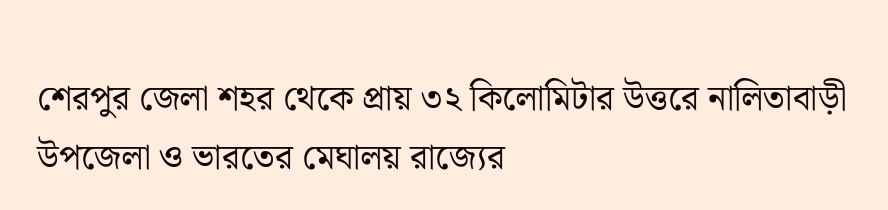শেরপুর জেলা শহর থেকে প্রায় ৩২ কিলোমিটার উত্তরে নালিতাবাড়ী উপজেলা ও ভারতের মেঘালয় রাজ্যের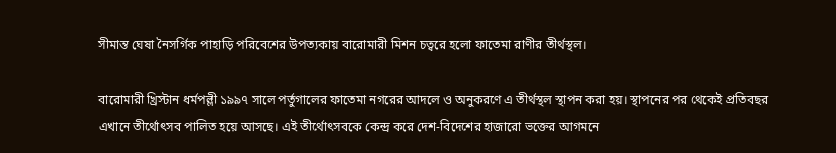সীমান্ত ঘেষা নৈসর্গিক পাহাড়ি পরিবেশের উপত্যকায় বারোমারী মিশন চত্বরে হলো ফাতেমা রাণীর তীর্থস্থল।

বারোমারী খ্রিস্টান ধর্মপল্লী ১৯৯৭ সালে পর্তুগালের ফাতেমা নগরের আদলে ও অনুকরণে এ তীর্থস্থল স্থাপন করা হয়। স্থাপনের পর থেকেই প্রতিবছর এখানে তীর্থোৎসব পালিত হয়ে আসছে। এই তীর্থোৎসবকে কেন্দ্র করে দেশ-বিদেশের হাজারো ভক্তের আগমনে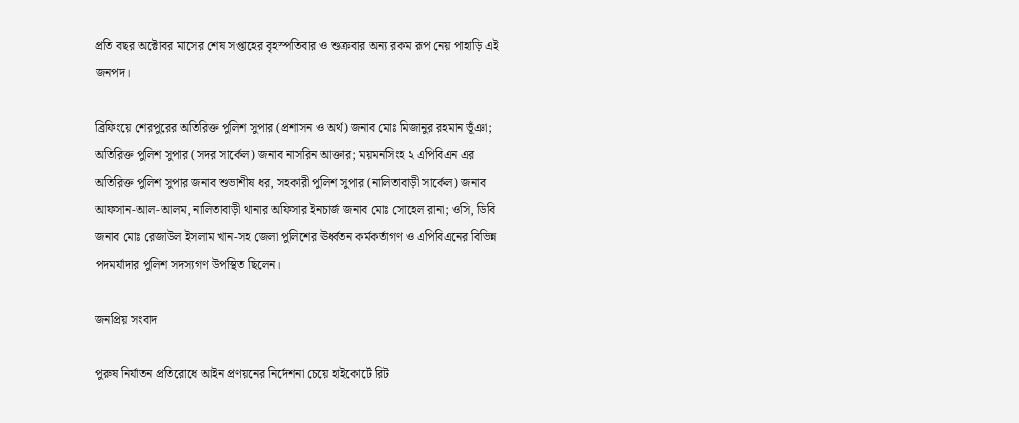প্রতি বছর অক্টোবর মাসের শেষ সপ্তাহের বৃহস্পতিবার ও শুক্রবার অন্য রকম রূপ নেয় পাহাড়ি এই জনপদ।

ব্রিফিংয়ে শেরপুরের অতিরিক্ত পুলিশ সুপার (প্রশাসন ও অর্থ) জনাব মোঃ মিজানুর রহমান ভূঁঞা; অতিরিক্ত পুলিশ সুপার (সদর সার্কেল) জনাব নাসরিন আক্তার; ময়মনসিংহ ২ এপিবিএন এর অতিরিক্ত পুলিশ সুপার জনাব শুভাশীষ ধর, সহকারী পুলিশ সুপার (নালিতাবাড়ী সার্কেল) জনাব আফসান-আল-আলম, নালিতাবাড়ী থানার অফিসার ইনচার্জ জনাব মোঃ সোহেল রানা; ওসি, ডিবি জনাব মোঃ রেজাউল ইসলাম খান-সহ জেলা পুলিশের ঊর্ধ্বতন কর্মকর্তাগণ ও এপিবিএনের বিভিন্ন পদমর্যাদার পুলিশ সদস্যগণ উপস্থিত ছিলেন।

জনপ্রিয় সংবাদ

পুরুষ নির্যাতন প্রতিরোধে আইন প্রণয়নের নির্দেশনা চেয়ে হাইকোর্টে রিট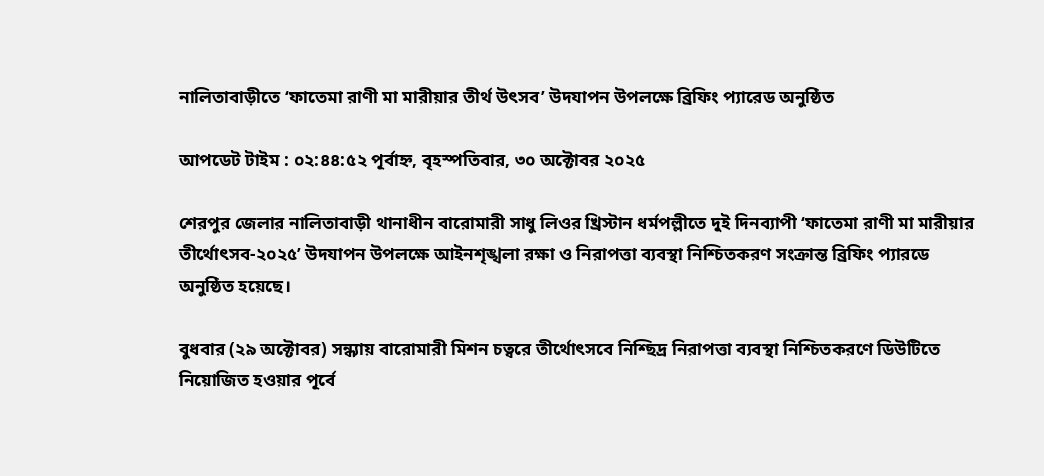নালিতাবাড়ীতে ‘ফাতেমা রাণী মা মারীয়ার তীর্থ উৎসব’ উদযাপন উপলক্ষে ব্রিফিং প্যারেড অনুষ্ঠিত

আপডেট টাইম : ০২:৪৪:৫২ পূর্বাহ্ন, বৃহস্পতিবার, ৩০ অক্টোবর ২০২৫

শেরপুর জেলার নালিতাবাড়ী থানাধীন বারোমারী সাধু লিওর খ্রিস্টান ধর্মপল্লীতে দুই দিনব্যাপী ‘ফাতেমা রাণী মা মারীয়ার তীর্থোৎসব-২০২৫’ উদযাপন উপলক্ষে আইনশৃঙ্খলা রক্ষা ও নিরাপত্তা ব্যবস্থা নিশ্চিতকরণ সংক্রান্ত ব্রিফিং প্যারডে অনুষ্ঠিত হয়েছে।

বুধবার (২৯ অক্টোবর) সন্ধ্যায় বারোমারী মিশন চত্বরে তীর্থোৎসবে নিশ্ছিদ্র নিরাপত্তা ব্যবস্থা নিশ্চিতকরণে ডিউটিতে নিয়োজিত হওয়ার পূর্বে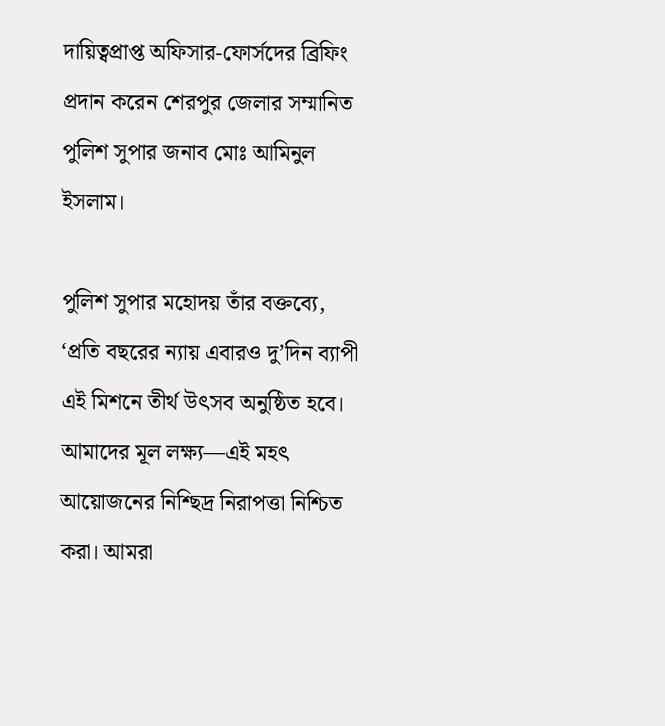দায়িত্বপ্রাপ্ত অফিসার-ফোর্সদের ব্রিফিং প্রদান করেন শেরপুর জেলার সম্মানিত পুলিশ সুপার জনাব মোঃ আমিনুল ইসলাম।

পুলিশ সুপার মহোদয় তাঁর বক্তব্যে, ‘প্রতি বছরের ন্যায় এবারও দু’দিন ব্যাপী এই মিশনে তীর্থ উৎসব অনুষ্ঠিত হবে। আমাদের মূল লক্ষ্য—এই মহৎ আয়োজনের নিশ্ছিদ্র নিরাপত্তা নিশ্চিত করা। আমরা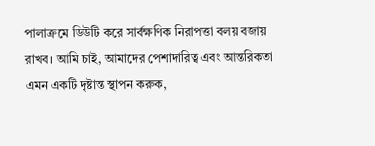পালাক্রমে ডিউটি করে সার্বক্ষণিক নিরাপত্তা বলয় বজায় রাখব। আমি চাই, আমাদের পেশাদারিত্ব এবং আন্তরিকতা এমন একটি দৃষ্টান্ত স্থাপন করুক,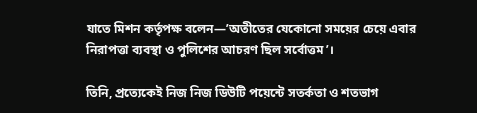যাতে মিশন কর্তৃপক্ষ বলেন—’অতীতের যেকোনো সময়ের চেয়ে এবার নিরাপত্তা ব্যবস্থা ও পুলিশের আচরণ ছিল সর্বোত্তম’।

তিনি, প্রত্যেকেই নিজ নিজ ডিউটি পয়েন্টে সতর্কতা ও শতভাগ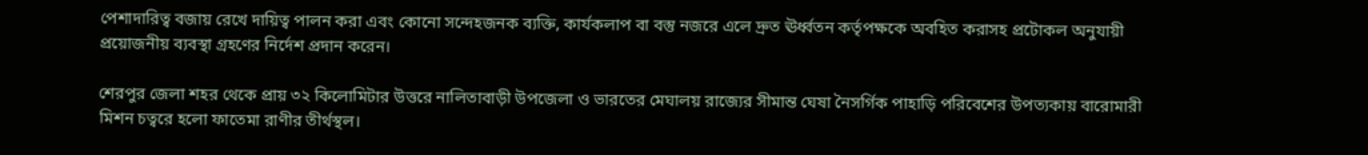পেশাদারিত্ব বজায় রেখে দায়িত্ব পালন করা এবং কোনো সন্দেহজনক ব্যক্তি, কার্যকলাপ বা বস্তু নজরে এলে দ্রুত ঊর্ধ্বতন কর্তৃপক্ষকে অবহিত করাসহ প্রটোকল অনুযায়ী প্রয়োজনীয় ব্যবস্থা গ্রহণের নির্দেশ প্রদান করেন।

শেরপুর জেলা শহর থেকে প্রায় ৩২ কিলোমিটার উত্তরে নালিতাবাড়ী উপজেলা ও ভারতের মেঘালয় রাজ্যের সীমান্ত ঘেষা নৈসর্গিক পাহাড়ি পরিবেশের উপত্যকায় বারোমারী মিশন চত্বরে হলো ফাতেমা রাণীর তীর্থস্থল।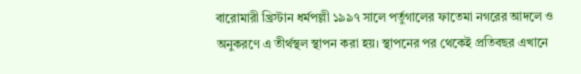বারোমারী খ্রিস্টান ধর্মপল্লী ১৯৯৭ সালে পর্তুগালের ফাতেমা নগরের আদলে ও অনুকরণে এ তীর্থস্থল স্থাপন করা হয়। স্থাপনের পর থেকেই প্রতিবছর এখানে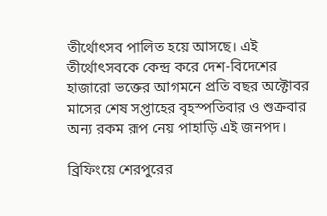তীর্থোৎসব পালিত হয়ে আসছে। এই তীর্থোৎসবকে কেন্দ্র করে দেশ-বিদেশের হাজারো ভক্তের আগমনে প্রতি বছর অক্টোবর মাসের শেষ সপ্তাহের বৃহস্পতিবার ও শুক্রবার অন্য রকম রূপ নেয় পাহাড়ি এই জনপদ।

ব্রিফিংয়ে শেরপুরের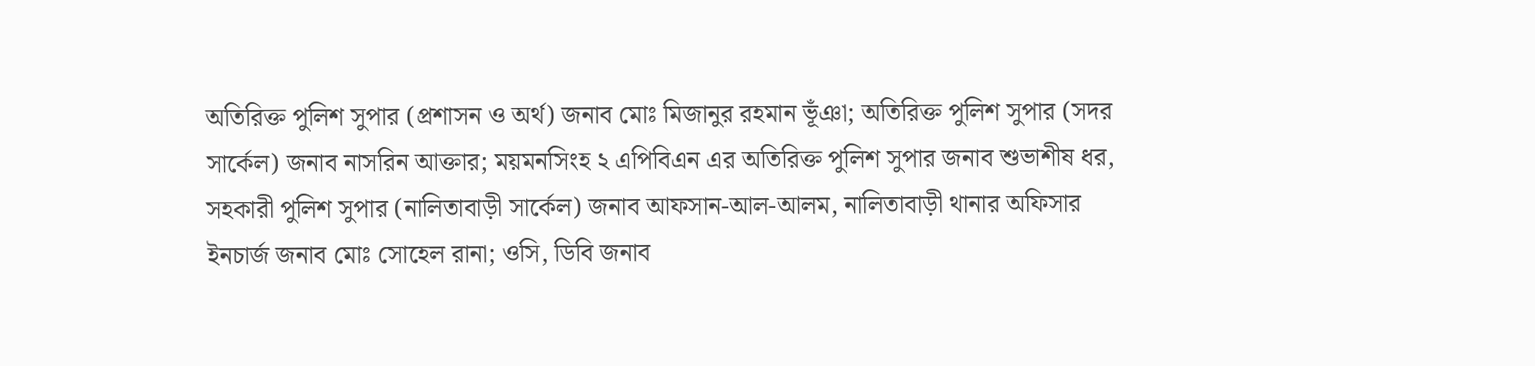অতিরিক্ত পুলিশ সুপার (প্রশাসন ও অর্থ) জনাব মোঃ মিজানুর রহমান ভূঁঞা; অতিরিক্ত পুলিশ সুপার (সদর সার্কেল) জনাব নাসরিন আক্তার; ময়মনসিংহ ২ এপিবিএন এর অতিরিক্ত পুলিশ সুপার জনাব শুভাশীষ ধর, সহকারী পুলিশ সুপার (নালিতাবাড়ী সার্কেল) জনাব আফসান-আল-আলম, নালিতাবাড়ী থানার অফিসার ইনচার্জ জনাব মোঃ সোহেল রানা; ওসি, ডিবি জনাব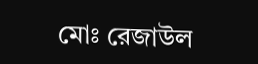মোঃ রেজাউল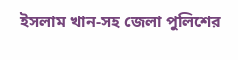ইসলাম খান-সহ জেলা পুলিশের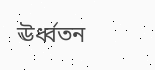ঊর্ধ্বতন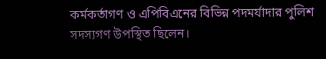কর্মকর্তাগণ ও এপিবিএনের বিভিন্ন পদমর্যাদার পুলিশ সদস্যগণ উপস্থিত ছিলেন।